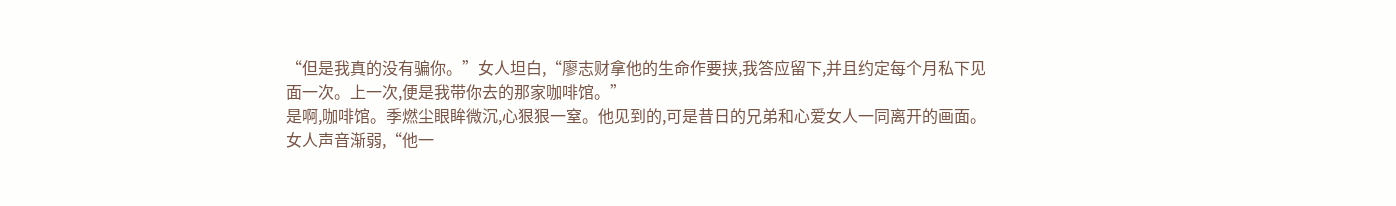“但是我真的没有骗你。”女人坦白,“廖志财拿他的生命作要挟,我答应留下,并且约定每个月私下见面一次。上一次,便是我带你去的那家咖啡馆。”
是啊,咖啡馆。季燃尘眼眸微沉,心狠狠一窒。他见到的,可是昔日的兄弟和心爱女人一同离开的画面。
女人声音渐弱,“他一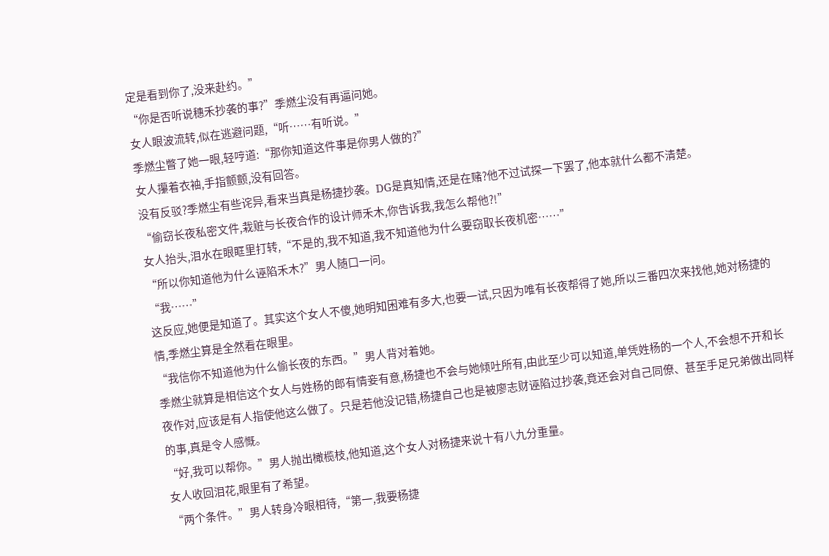定是看到你了,没来赴约。”
“你是否听说穗禾抄袭的事?”季燃尘没有再逼问她。
女人眼波流转,似在逃避问题,“听……有听说。”
季燃尘瞥了她一眼,轻哼道:“那你知道这件事是你男人做的?”
女人攥着衣袖,手指颤颤,没有回答。
没有反驳?季燃尘有些诧异,看来当真是杨捷抄袭。DG是真知情,还是在赌?他不过试探一下罢了,他本就什么都不清楚。
“偷窃长夜私密文件,栽赃与长夜合作的设计师禾木,你告诉我,我怎么帮他?!”
女人抬头,泪水在眼眶里打转,“不是的,我不知道,我不知道他为什么要窃取长夜机密……”
“所以你知道他为什么诬陷禾木?”男人随口一问。
“我……”
这反应,她便是知道了。其实这个女人不傻,她明知困难有多大,也要一试,只因为唯有长夜帮得了她,所以三番四次来找他,她对杨捷的情,季燃尘算是全然看在眼里。
“我信你不知道他为什么偷长夜的东西。”男人背对着她。
季燃尘就算是相信这个女人与姓杨的郎有情妾有意,杨捷也不会与她倾吐所有,由此至少可以知道,单凭姓杨的一个人,不会想不开和长夜作对,应该是有人指使他这么做了。只是若他没记错,杨捷自己也是被廖志财诬陷过抄袭,竟还会对自己同僚、甚至手足兄弟做出同样的事,真是令人感慨。
“好,我可以帮你。”男人抛出橄榄枝,他知道,这个女人对杨捷来说十有八九分重量。
女人收回泪花,眼里有了希望。
“两个条件。”男人转身冷眼相待,“第一,我要杨捷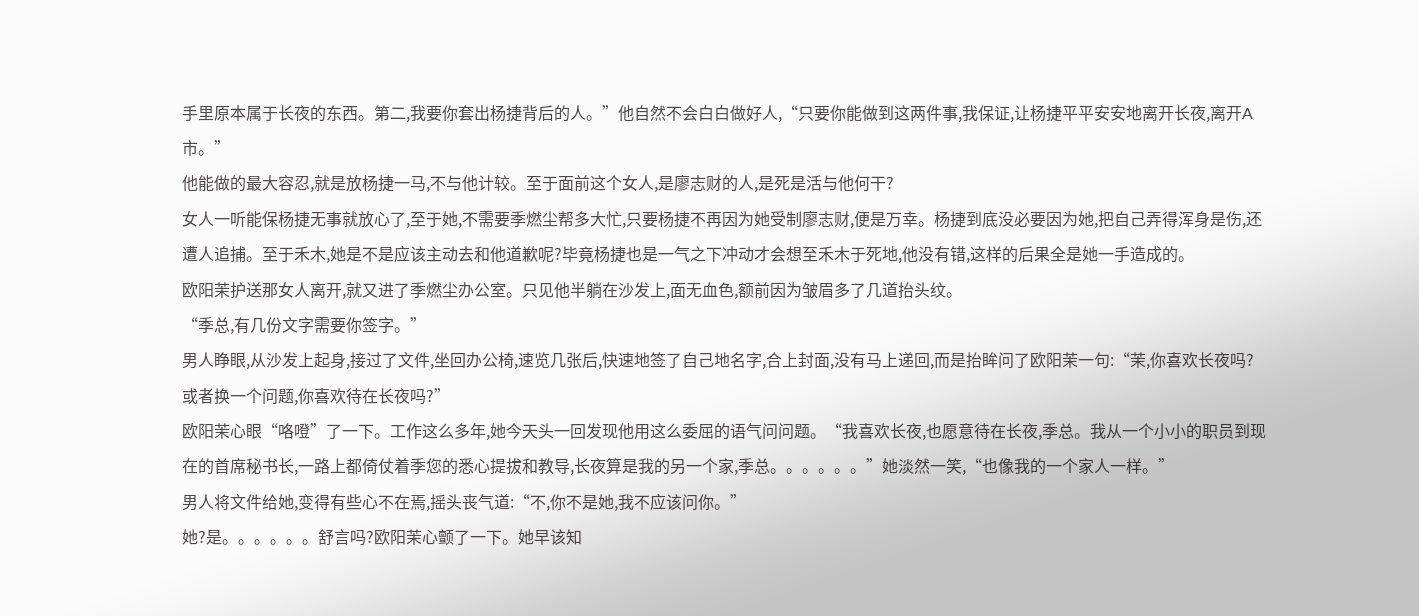手里原本属于长夜的东西。第二,我要你套出杨捷背后的人。”他自然不会白白做好人,“只要你能做到这两件事,我保证,让杨捷平平安安地离开长夜,离开A市。”
他能做的最大容忍,就是放杨捷一马,不与他计较。至于面前这个女人,是廖志财的人,是死是活与他何干?
女人一听能保杨捷无事就放心了,至于她,不需要季燃尘帮多大忙,只要杨捷不再因为她受制廖志财,便是万幸。杨捷到底没必要因为她,把自己弄得浑身是伤,还遭人追捕。至于禾木,她是不是应该主动去和他道歉呢?毕竟杨捷也是一气之下冲动才会想至禾木于死地,他没有错,这样的后果全是她一手造成的。
欧阳茉护送那女人离开,就又进了季燃尘办公室。只见他半躺在沙发上,面无血色,额前因为皱眉多了几道抬头纹。
“季总,有几份文字需要你签字。”
男人睁眼,从沙发上起身,接过了文件,坐回办公椅,速览几张后,快速地签了自己地名字,合上封面,没有马上递回,而是抬眸问了欧阳茉一句:“茉,你喜欢长夜吗?或者换一个问题,你喜欢待在长夜吗?”
欧阳茉心眼“咯噔”了一下。工作这么多年,她今天头一回发现他用这么委屈的语气问问题。“我喜欢长夜,也愿意待在长夜,季总。我从一个小小的职员到现在的首席秘书长,一路上都倚仗着季您的悉心提拔和教导,长夜算是我的另一个家,季总。。。。。。”她淡然一笑,“也像我的一个家人一样。”
男人将文件给她,变得有些心不在焉,摇头丧气道:“不,你不是她,我不应该问你。”
她?是。。。。。。舒言吗?欧阳茉心颤了一下。她早该知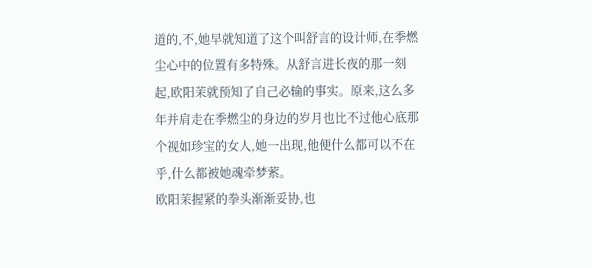道的,不,她早就知道了这个叫舒言的设计师,在季燃尘心中的位置有多特殊。从舒言进长夜的那一刻起,欧阳茉就预知了自己必输的事实。原来,这么多年并肩走在季燃尘的身边的岁月也比不过他心底那个视如珍宝的女人,她一出现,他便什么都可以不在乎,什么都被她魂牵梦萦。
欧阳茉握紧的拳头渐渐妥协,也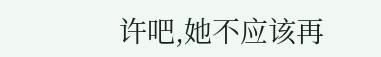许吧,她不应该再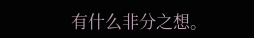有什么非分之想。